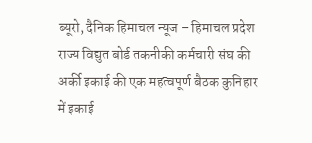ब्यूरो, दैनिक हिमाचल न्यूज – हिमाचल प्रदेश राज्य विद्युत बोर्ड तकनीकी कर्मचारी संघ की अर्की इकाई की एक महत्वपूर्ण बैठक कुनिहार में इकाई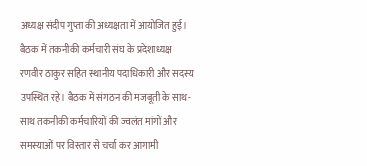अध्यक्ष संदीप गुप्ता की अध्यक्षता में आयोजित हुई। बैठक में तकनीकी कर्मचारी संघ के प्रदेशाध्यक्ष रणवीर ठाकुर सहित स्थानीय पदाधिकारी और सदस्य उपस्थित रहे। बैठक में संगठन की मजबूती के साथ-साथ तकनीकी कर्मचारियों की ज्वलंत मांगों और समस्याओं पर विस्तार से चर्चा कर आगामी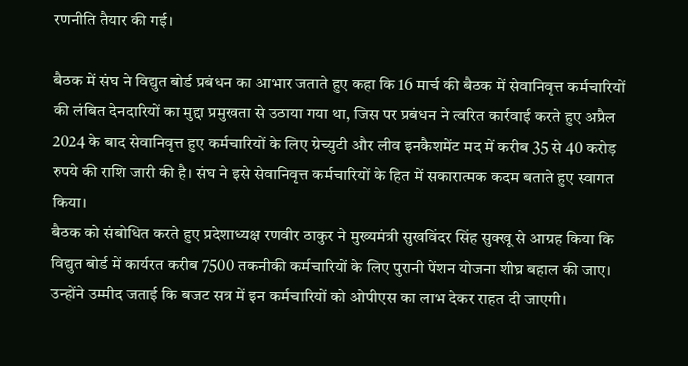रणनीति तैयार की गई।

बैठक में संघ ने विद्युत बोर्ड प्रबंधन का आभार जताते हुए कहा कि 16 मार्च की बैठक में सेवानिवृत्त कर्मचारियों की लंबित देनदारियों का मुद्दा प्रमुखता से उठाया गया था, जिस पर प्रबंधन ने त्वरित कार्रवाई करते हुए अप्रैल 2024 के बाद सेवानिवृत्त हुए कर्मचारियों के लिए ग्रेच्युटी और लीव इनकैशमेंट मद में करीब 35 से 40 करोड़ रुपये की राशि जारी की है। संघ ने इसे सेवानिवृत्त कर्मचारियों के हित में सकारात्मक कदम बताते हुए स्वागत किया।
बैठक को संबोधित करते हुए प्रदेशाध्यक्ष रणवीर ठाकुर ने मुख्यमंत्री सुखविंदर सिंह सुक्खू से आग्रह किया कि विद्युत बोर्ड में कार्यरत करीब 7500 तकनीकी कर्मचारियों के लिए पुरानी पेंशन योजना शीघ्र बहाल की जाए। उन्होंने उम्मीद जताई कि बजट सत्र में इन कर्मचारियों को ओपीएस का लाभ देकर राहत दी जाएगी।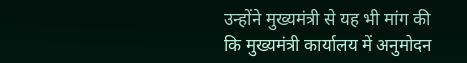उन्होंने मुख्यमंत्री से यह भी मांग की कि मुख्यमंत्री कार्यालय में अनुमोदन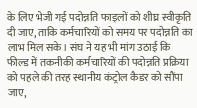के लिए भेजी गई पदोन्नति फाइलों को शीघ्र स्वीकृति दी जाए, ताकि कर्मचारियों को समय पर पदोन्नति का लाभ मिल सके। संघ ने यह भी मांग उठाई कि फील्ड में तकनीकी कर्मचारियों की पदोन्नति प्रक्रिया को पहले की तरह स्थानीय कंट्रोल कैडर को सौंपा जाए,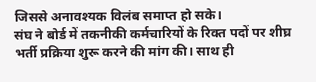जिससे अनावश्यक विलंब समाप्त हो सके।
संघ ने बोर्ड में तकनीकी कर्मचारियों के रिक्त पदों पर शीघ्र भर्ती प्रक्रिया शुरू करने की मांग की। साथ ही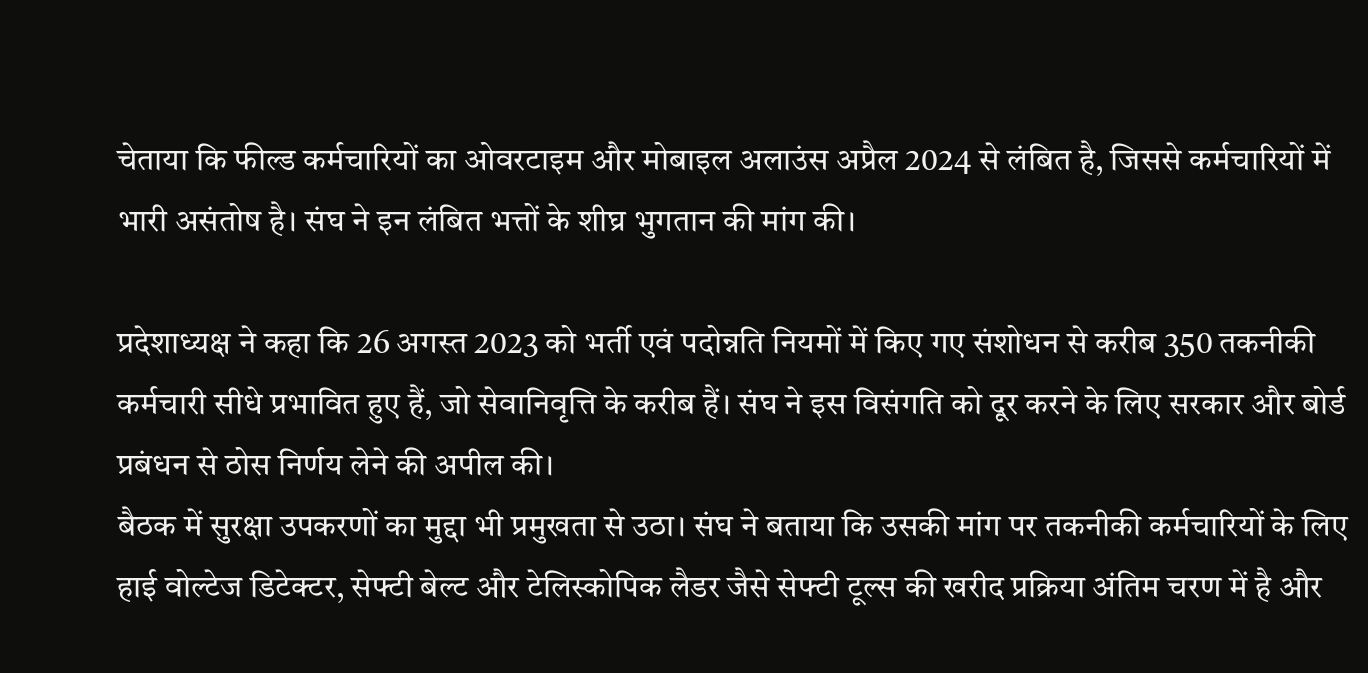चेताया कि फील्ड कर्मचारियों का ओवरटाइम और मोबाइल अलाउंस अप्रैल 2024 से लंबित है, जिससे कर्मचारियों में भारी असंतोष है। संघ ने इन लंबित भत्तों के शीघ्र भुगतान की मांग की।

प्रदेशाध्यक्ष ने कहा कि 26 अगस्त 2023 को भर्ती एवं पदोन्नति नियमों में किए गए संशोधन से करीब 350 तकनीकी कर्मचारी सीधे प्रभावित हुए हैं, जो सेवानिवृत्ति के करीब हैं। संघ ने इस विसंगति को दूर करने के लिए सरकार और बोर्ड प्रबंधन से ठोस निर्णय लेने की अपील की।
बैठक में सुरक्षा उपकरणों का मुद्दा भी प्रमुखता से उठा। संघ ने बताया कि उसकी मांग पर तकनीकी कर्मचारियों के लिए हाई वोल्टेज डिटेक्टर, सेफ्टी बेल्ट और टेलिस्कोपिक लैडर जैसे सेफ्टी टूल्स की खरीद प्रक्रिया अंतिम चरण में है और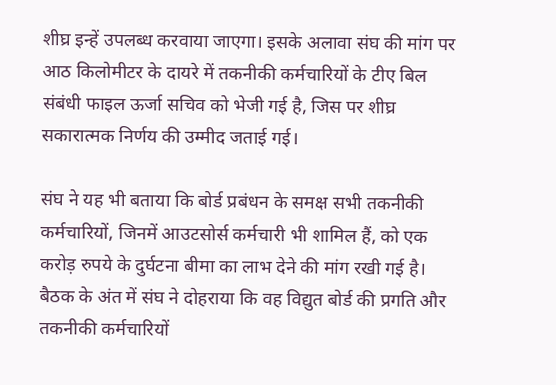शीघ्र इन्हें उपलब्ध करवाया जाएगा। इसके अलावा संघ की मांग पर आठ किलोमीटर के दायरे में तकनीकी कर्मचारियों के टीए बिल संबंधी फाइल ऊर्जा सचिव को भेजी गई है, जिस पर शीघ्र सकारात्मक निर्णय की उम्मीद जताई गई।

संघ ने यह भी बताया कि बोर्ड प्रबंधन के समक्ष सभी तकनीकी कर्मचारियों, जिनमें आउटसोर्स कर्मचारी भी शामिल हैं, को एक करोड़ रुपये के दुर्घटना बीमा का लाभ देने की मांग रखी गई है। बैठक के अंत में संघ ने दोहराया कि वह विद्युत बोर्ड की प्रगति और तकनीकी कर्मचारियों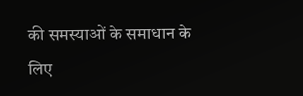की समस्याओं के समाधान के लिए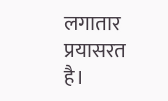लगातार प्रयासरत है।